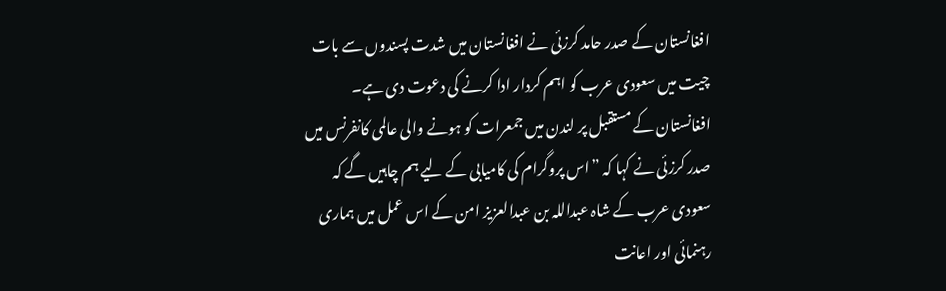افغانستان کے صدر حامد کرزئی نے افغانستان میں شدت پسندوں سے بات چیت میں سعودی عرب کو اہم کردار ادا کرنے کی دعوت دی ہے۔ افغانستان کے مستقبل پر لندن میں جمعرات کو ہونے والی عالمی کانفرنس میں صدر کرزئی نے کہا کہ ”اس پروگرام کی کامیابی کے لیے ہم چاہیں گے کہ سعودی عرب کے شاہ عبداللہ بن عبدالعزیز امن کے اس عمل میں ہماری رہنمائی اور اعانت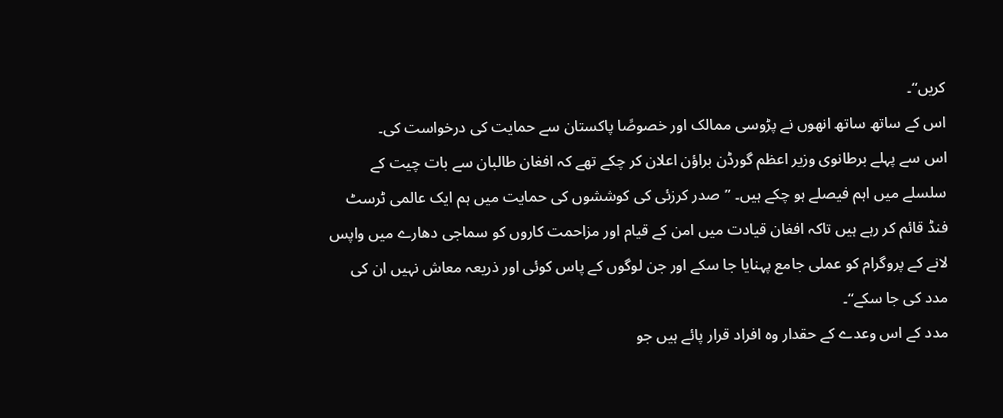کریں‘‘۔
اس کے ساتھ ساتھ انھوں نے پڑوسی ممالک اور خصوصًا پاکستان سے حمایت کی درخواست کی۔
اس سے پہلے برطانوی وزیر اعظم گورڈن براؤن اعلان کر چکے تھے کہ افغان طالبان سے بات چیت کے سلسلے میں اہم فیصلے ہو چکے ہیں۔ ”صدر کرزئی کی کوششوں کی حمایت میں ہم ایک عالمی ٹرسٹ فنڈ قائم کر رہے ہیں تاکہ افغان قیادت میں امن کے قیام اور مزاحمت کاروں کو سماجی دھارے میں واپس لانے کے پروگرام کو عملی جامع پہنایا جا سکے اور جن لوگوں کے پاس کوئی اور ذریعہ معاش نہیں ان کی مدد کی جا سکے‘‘۔
مدد کے اس وعدے کے حقدار وہ افراد قرار پائے ہیں جو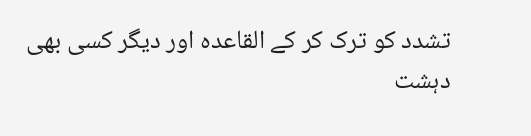تشدد کو ترک کر کے القاعدہ اور دیگر کسی بھی دہشت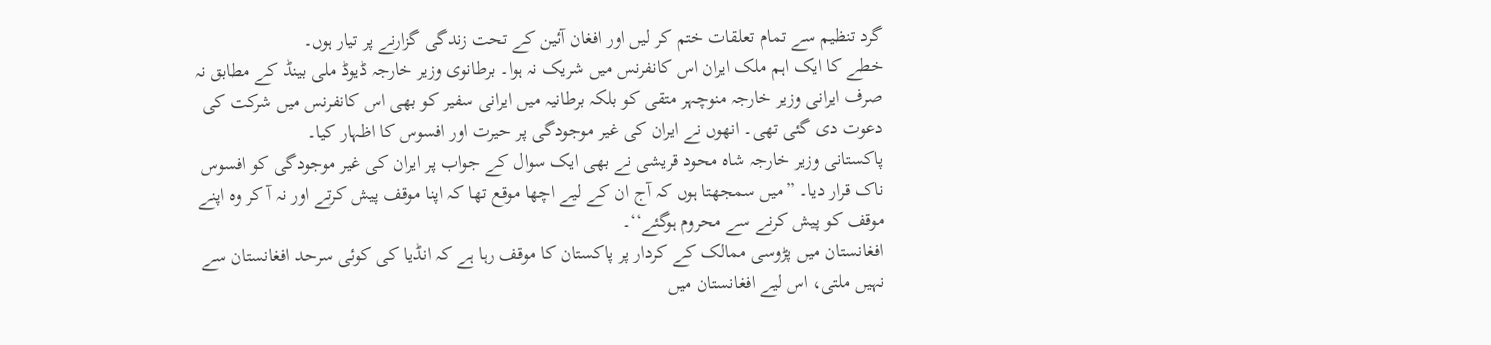گرد تنظیم سے تمام تعلقات ختم کر لیں اور افغان آئین کے تحت زندگی گزارنے پر تیار ہوں۔
خطے کا ایک اہم ملک ایران اس کانفرنس میں شریک نہ ہوا۔ برطانوی وزیر خارجہ ڈیوڈ ملی بینڈ کے مطابق نہ صرف ایرانی وزیر خارجہ منوچہر متقی کو بلکہ برطانیہ میں ایرانی سفیر کو بھی اس کانفرنس میں شرکت کی دعوت دی گئی تھی۔ انھوں نے ایران کی غیر موجودگی پر حیرت اور افسوس کا اظہار کیا۔
پاکستانی وزیر خارجہ شاہ محود قریشی نے بھی ایک سوال کے جواب پر ایران کی غیر موجودگی کو افسوس ناک قرار دیا۔ ”میں سمجھتا ہوں کہ آج ان کے لیے اچھا موقع تھا کہ اپنا موقف پیش کرتے اور نہ آ کر وہ اپنے موقف کو پیش کرنے سے محروم ہوگئے‘‘۔
افغانستان میں پڑوسی ممالک کے کردار پر پاکستان کا موقف رہا ہے کہ انڈیا کی کوئی سرحد افغانستان سے نہیں ملتی، اس لیے افغانستان میں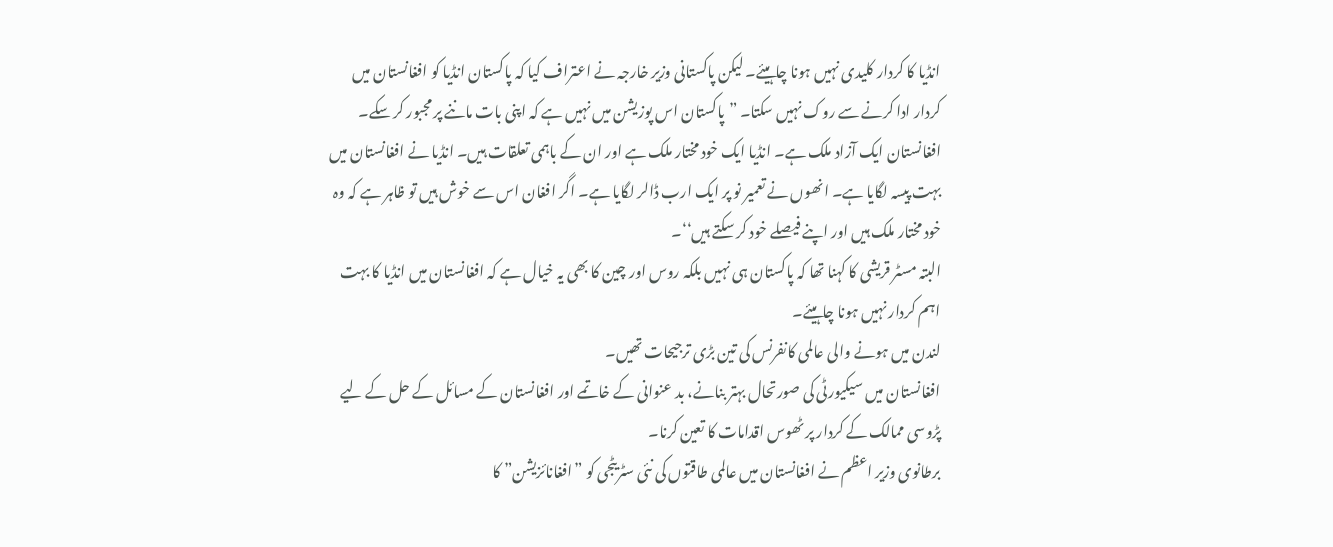انڈیا کا کردار کلیدی نہیں ہونا چاہیئے۔ لیکن پاکستانی وزیر خارجہ نے اعتراف کیا کہ پاکستان انڈیا کو افغانستان میں کردار ادا کرنے سے روک نہیں سکتا۔ ”پاکستان اس پوزیشن میں نہیں ہے کہ اپنی بات ماننے پر مجبور کر سکے۔ افغانستان ایک آزاد ملک ہے۔ انڈیا ایک خود مختار ملک ہے اور ان کے باہمی تعلقات ہیں۔ انڈیا نے افغانستان میں بہت پیسہ لگایا ہے۔ انھوں نے تعمیر نو پر ایک ارب ڈالر لگایا ہے۔ اگر افغان اس سے خوش ہیں تو ظاہر ہے کہ وہ خود مختار ملک ہیں اور اپنے فیصلے خود کر سکتے ہیں‘‘۔
البتہ مسٹر قریشی کا کہنا تھا کہ پاکستان ہی نہیں بلکہ روس اور چین کا بھی یہ خیال ہے کہ افغانستان میں انڈیا کا بہت اہم کردار نہیں ہونا چاہیئے۔
لندن میں ہونے والی عالمی کانفرنس کی تین بڑی ترجیحات تھیں۔
افغانستان میں سیکیورٹی کی صورتحال بہتر بنانے، بد عنوانی کے خاتمے اور افغانستان کے مسائل کے حل کے لیے پڑوسی ممالک کے کردار پر ٹھوس اقدامات کا تعین کرنا۔
برطانوی وزیر اعظم نے افغانستان میں عالمی طاقتوں کی نئی سٹریٹجی کو ”افغانائزیشن” کا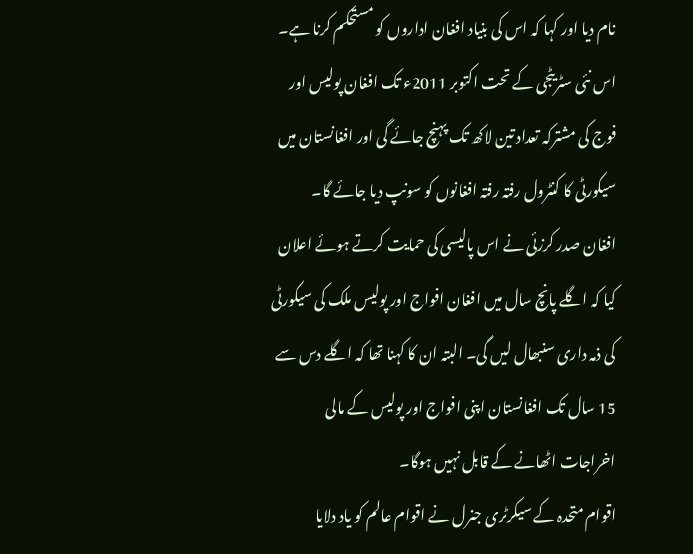نام دیا اور کہا کہ اس کی بنیاد افغان اداروں کو مستحکم کرنا ہے۔
اس نئی سٹریٹجی کے تحت اکتوبر 2011ء تک افغان پولیس اور فوج کی مشترکہ تعداد تین لاکھ تک پہنچ جائے گی اور افغانستان میں سیکورٹی کا کنٹرول رفتہ رفتہ افغانوں کو سونپ دیا جائے گا۔
افغان صدر کرزئی نے اس پالیسی کی حمایت کرتے ہوئے اعلان کیا کہ اگلے پانچ سال میں افغان افواج اور پولیس ملک کی سیکورٹی کی ذمہ داری سنبھال لیں گی۔ البتہ ان کا کہنا تھا کہ اگلے دس سے 15 سال تک افغانستان اپنی افواج اور پولیس کے مالی اخراجات اٹھانے کے قابل نہیں ہوگا۔
اقوام متحدہ کے سیکرٹری جنرل نے اقوام عالم کو یاد دلایا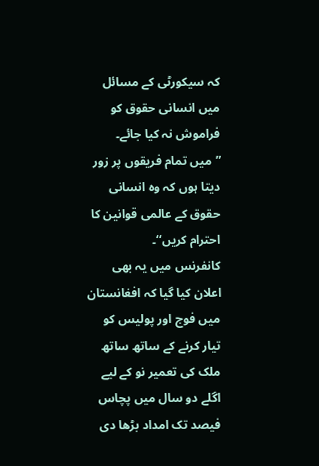کہ سیکورٹی کے مسائل میں انسانی حقوق کو فراموش نہ کیا جائے۔ ”میں تمام فریقوں پر زور دیتا ہوں کہ وہ انسانی حقوق کے عالمی قوانین کا احترام کریں‘‘۔
کانفرنس میں یہ بھی اعلان کیا گیا کہ افغانستان میں فوج اور پولیس کو تیار کرنے کے ساتھ ساتھ ملک کی تعمیر نو کے لیے اگلے دو سال میں پچاس فیصد تک امداد بڑھا دی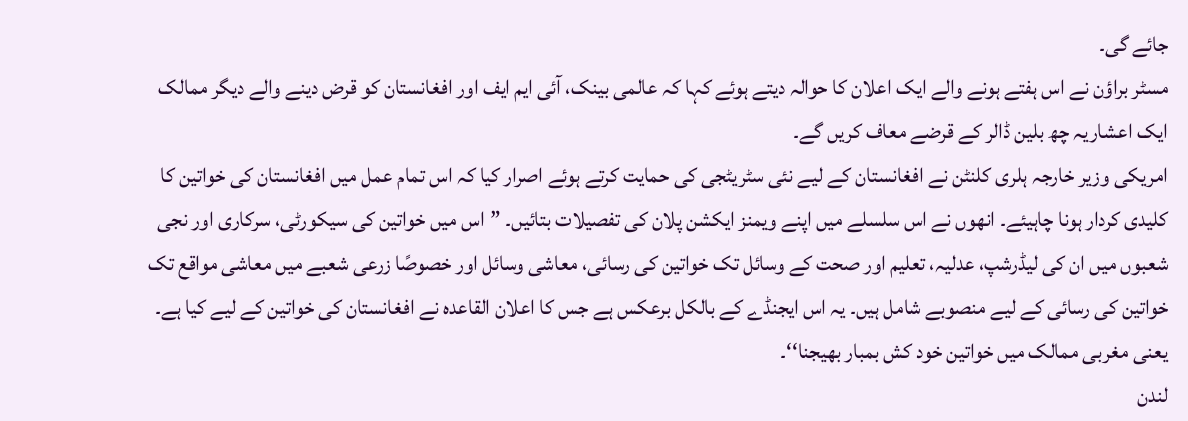جائے گی۔
مسٹر براؤن نے اس ہفتے ہونے والے ایک اعلان کا حوالہ دیتے ہوئے کہا کہ عالمی بینک، آئی ایم ایف اور افغانستان کو قرض دینے والے دیگر ممالک ایک اعشاریہ چھ بلین ڈالر کے قرضے معاف کریں گے۔
امریکی وزیر خارجہ ہلری کلنٹن نے افغانستان کے لیے نئی سٹریٹجی کی حمایت کرتے ہوئے اصرار کیا کہ اس تمام عمل میں افغانستان کی خواتین کا کلیدی کردار ہونا چاہیئے۔ انھوں نے اس سلسلے میں اپنے ویمنز ایکشن پلان کی تفصیلات بتائیں۔ ”اس میں خواتین کی سیکورٹی، سرکاری اور نجی شعبوں میں ان کی لیڈرشپ، عدلیہ، تعلیم اور صحت کے وسائل تک خواتین کی رسائی، معاشی وسائل اور خصوصًا زرعی شعبے میں معاشی مواقع تک خواتین کی رسائی کے لیے منصوبے شامل ہیں۔ یہ اس ایجنڈے کے بالکل برعکس ہے جس کا اعلان القاعدہ نے افغانستان کی خواتین کے لیے کیا ہے۔ یعنی مغربی ممالک میں خواتین خود کش بمبار بھیجنا‘‘۔
لندن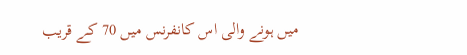میں ہونے والی اس کانفرنس میں 70 کے قریب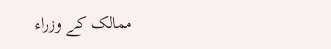ممالک کے وزراء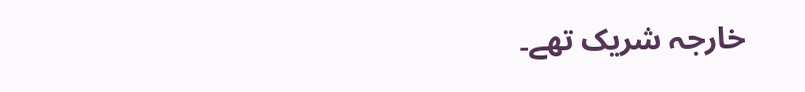خارجہ شریک تھے۔